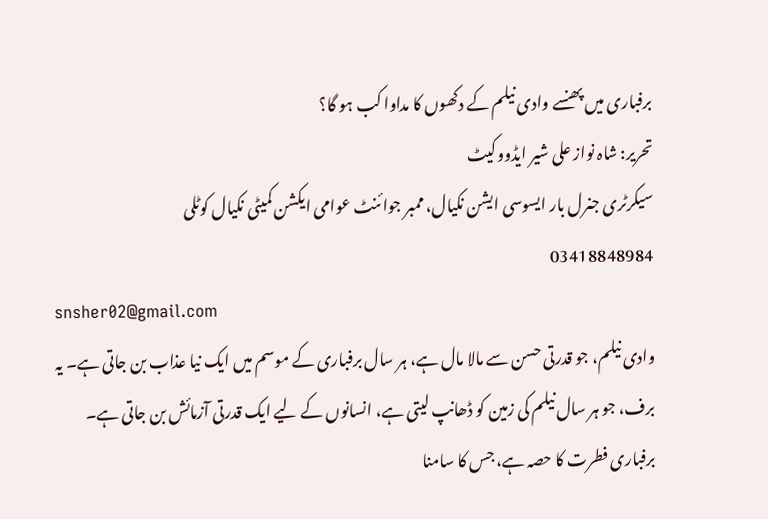برفباری میں پھنسے وادی نیلم کے دکھوں کا مداوا کب ہو گا؟
تحریر: شاہ نواز علی شیر ایڈووکیٹ
سیکرٹری جنرل بار ایسوسی ایشن نکیال، ممبر جوائنٹ عوامی ایکشن کمیٹی نکیال کوٹلی
03418848984
snsher02@gmail.com
وادی نیلم، جو قدرتی حسن سے مالا مال ہے، ہر سال برفباری کے موسم میں ایک نیا عذاب بن جاتی ہے۔ یہ برف، جو ہر سال نیلم کی زمین کو ڈھانپ لیتی ہے، انسانوں کے لیے ایک قدرتی آزمائش بن جاتی ہے۔ برفباری فطرت کا حصہ ہے، جس کا سامنا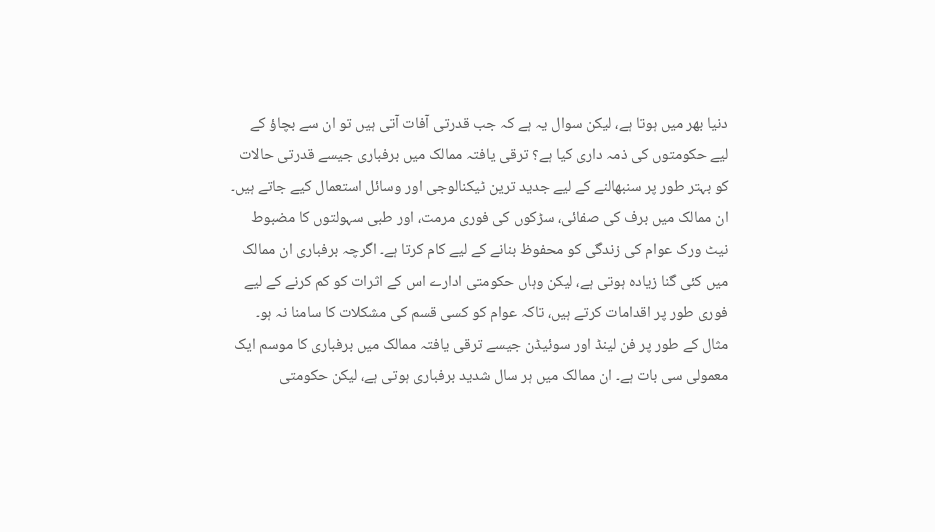دنیا بھر میں ہوتا ہے، لیکن سوال یہ ہے کہ جب قدرتی آفات آتی ہیں تو ان سے بچاؤ کے لیے حکومتوں کی ذمہ داری کیا ہے؟ ترقی یافتہ ممالک میں برفباری جیسے قدرتی حالات کو بہتر طور پر سنبھالنے کے لیے جدید ترین ٹیکنالوجی اور وسائل استعمال کیے جاتے ہیں۔ ان ممالک میں برف کی صفائی، سڑکوں کی فوری مرمت، اور طبی سہولتوں کا مضبوط نیٹ ورک عوام کی زندگی کو محفوظ بنانے کے لیے کام کرتا ہے۔ اگرچہ برفباری ان ممالک میں کئی گنا زیادہ ہوتی ہے، لیکن وہاں حکومتی ادارے اس کے اثرات کو کم کرنے کے لیے فوری طور پر اقدامات کرتے ہیں، تاکہ عوام کو کسی قسم کی مشکلات کا سامنا نہ ہو۔
مثال کے طور پر فن لینڈ اور سوئیڈن جیسے ترقی یافتہ ممالک میں برفباری کا موسم ایک معمولی سی بات ہے۔ ان ممالک میں ہر سال شدید برفباری ہوتی ہے، لیکن حکومتی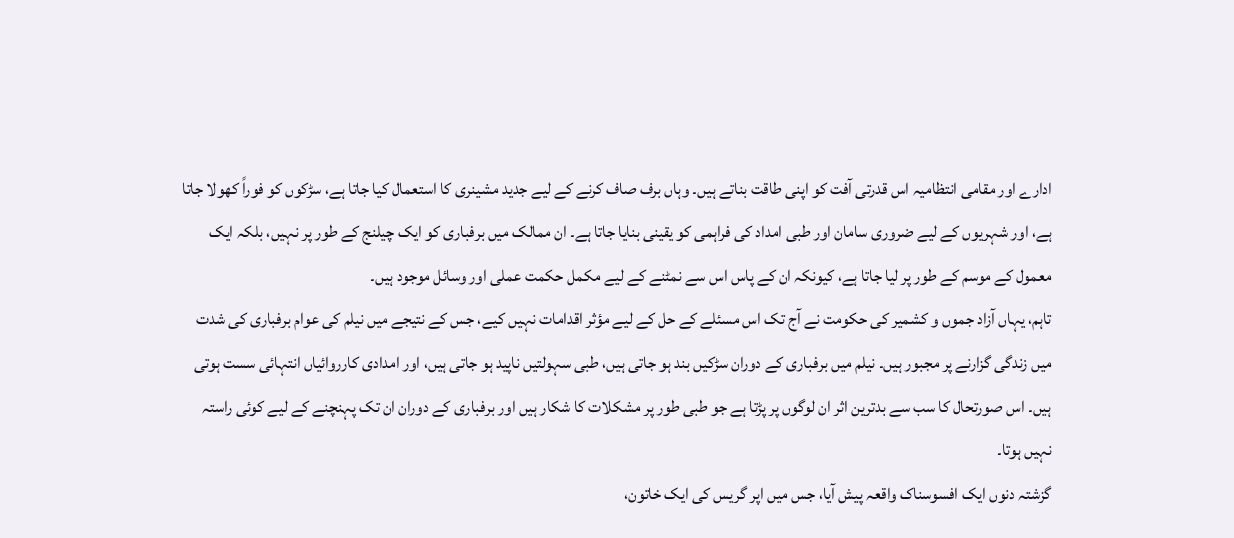ادارے اور مقامی انتظامیہ اس قدرتی آفت کو اپنی طاقت بناتے ہیں۔ وہاں برف صاف کرنے کے لیے جدید مشینری کا استعمال کیا جاتا ہے، سڑکوں کو فوراً کھولا جاتا ہے، اور شہریوں کے لیے ضروری سامان اور طبی امداد کی فراہمی کو یقینی بنایا جاتا ہے۔ ان ممالک میں برفباری کو ایک چیلنج کے طور پر نہیں، بلکہ ایک معمول کے موسم کے طور پر لیا جاتا ہے، کیونکہ ان کے پاس اس سے نمٹنے کے لیے مکمل حکمت عملی اور وسائل موجود ہیں۔
تاہم، یہاں آزاد جموں و کشمیر کی حکومت نے آج تک اس مسئلے کے حل کے لیے مؤثر اقدامات نہیں کیے، جس کے نتیجے میں نیلم کی عوام برفباری کی شدت میں زندگی گزارنے پر مجبور ہیں۔ نیلم میں برفباری کے دوران سڑکیں بند ہو جاتی ہیں، طبی سہولتیں ناپید ہو جاتی ہیں، اور امدادی کارروائیاں انتہائی سست ہوتی ہیں۔ اس صورتحال کا سب سے بدترین اثر ان لوگوں پر پڑتا ہے جو طبی طور پر مشکلات کا شکار ہیں اور برفباری کے دوران ان تک پہنچنے کے لیے کوئی راستہ نہیں ہوتا۔
گزشتہ دنوں ایک افسوسناک واقعہ پیش آیا، جس میں اپر گریس کی ایک خاتون،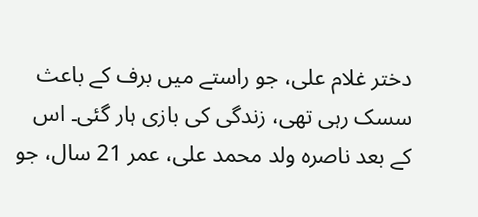دختر غلام علی، جو راستے میں برف کے باعث سسک رہی تھی، زندگی کی بازی ہار گئی۔ اس کے بعد ناصرہ ولد محمد علی، عمر 21 سال، جو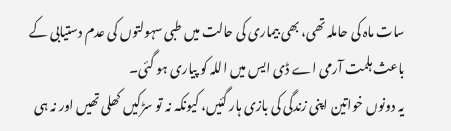سات ماہ کی حاملہ تھی، بھی بیماری کی حالت میں طبی سہولتوں کی عدم دستیابی کے باعث ہلمت آرمی اے ڈی ایس میں اللہ کو پیاری ہو گئی۔
یہ دونوں خواتین اپنی زندگی کی بازی ہار گئیں، کیونکہ نہ تو سڑکیں کھلی تھیں اور نہ ہی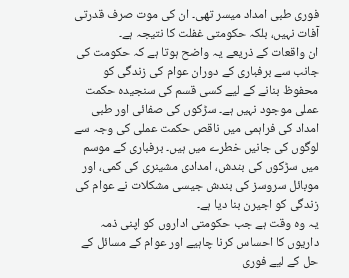فوری طبی امداد میسر تھی۔ ان کی موت صرف قدرتی آفات نہیں، بلکہ حکومتی غفلت کا نتیجہ ہے۔
ان واقعات کے ذریعے یہ واضح ہوتا ہے کہ حکومت کی جانب سے برفباری کے دوران عوام کی زندگی کو محفوظ بنانے کے لیے کسی قسم کی سنجیدہ حکمت عملی موجود نہیں ہے۔ سڑکوں کی صفائی اور طبی امداد کی فراہمی میں ناقص حکمت عملی کی وجہ سے لوگوں کی جانیں خطرے میں ہیں۔ برفباری کے موسم میں سڑکوں کی بندش، امدادی مشینری کی کمی، اور موبائل سروسز کی بندش جیسی مشکلات نے عوام کی زندگی کو اجیرن بنا دیا ہے۔
یہ وہ وقت ہے جب حکومتی اداروں کو اپنی ذمہ داریوں کا احساس کرنا چاہیے اور عوام کے مسائل کے حل کے لیے فوری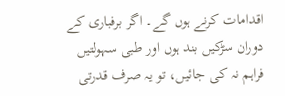اقدامات کرنے ہوں گے۔ اگر برفباری کے دوران سڑکیں بند ہوں اور طبی سہولتیں فراہم نہ کی جائیں، تو یہ صرف قدرتی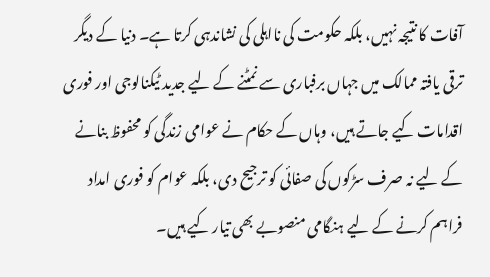آفات کا نتیجہ نہیں، بلکہ حکومت کی نااہلی کی نشاندہی کرتا ہے۔ دنیا کے دیگر ترقی یافتہ ممالک میں جہاں برفباری سے نمٹنے کے لیے جدید ٹیکنالوجی اور فوری اقدامات کیے جاتے ہیں، وہاں کے حکام نے عوامی زندگی کو محفوظ بنانے کے لیے نہ صرف سڑکوں کی صفائی کو ترجیح دی، بلکہ عوام کو فوری امداد فراہم کرنے کے لیے ہنگامی منصوبے بھی تیار کیے ہیں۔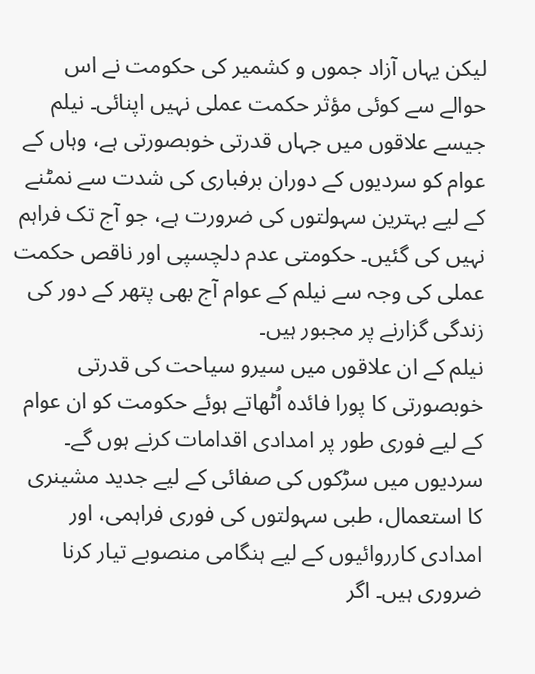لیکن یہاں آزاد جموں و کشمیر کی حکومت نے اس حوالے سے کوئی مؤثر حکمت عملی نہیں اپنائی۔ نیلم جیسے علاقوں میں جہاں قدرتی خوبصورتی ہے، وہاں کے عوام کو سردیوں کے دوران برفباری کی شدت سے نمٹنے کے لیے بہترین سہولتوں کی ضرورت ہے، جو آج تک فراہم نہیں کی گئیں۔ حکومتی عدم دلچسپی اور ناقص حکمت عملی کی وجہ سے نیلم کے عوام آج بھی پتھر کے دور کی زندگی گزارنے پر مجبور ہیں۔
نیلم کے ان علاقوں میں سیرو سیاحت کی قدرتی خوبصورتی کا پورا فائدہ اُٹھاتے ہوئے حکومت کو ان عوام کے لیے فوری طور پر امدادی اقدامات کرنے ہوں گے۔ سردیوں میں سڑکوں کی صفائی کے لیے جدید مشینری کا استعمال، طبی سہولتوں کی فوری فراہمی، اور امدادی کارروائیوں کے لیے ہنگامی منصوبے تیار کرنا ضروری ہیں۔ اگر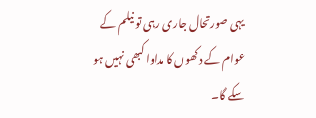یہی صورتحال جاری رہی تو نیلم کے عوام کے دکھوں کا مداوا کبھی نہیں ہو سکے گا۔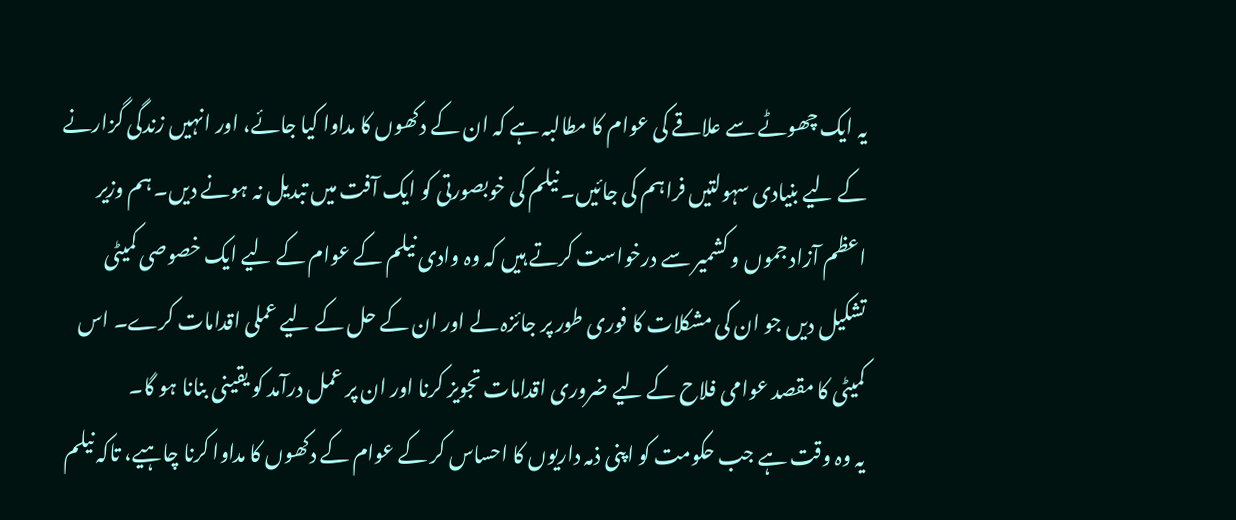یہ ایک چھوٹے سے علاقے کی عوام کا مطالبہ ہے کہ ان کے دکھوں کا مداوا کیا جائے، اور انہیں زندگی گزارنے کے لیے بنیادی سہولتیں فراہم کی جائیں۔ نیلم کی خوبصورتی کو ایک آفت میں تبدیل نہ ہونے دیں۔ ہم وزیر اعظم آزاد جموں و کشمیر سے درخواست کرتے ہیں کہ وہ وادی نیلم کے عوام کے لیے ایک خصوصی کمیٹی تشکیل دیں جو ان کی مشکلات کا فوری طور پر جائزہ لے اور ان کے حل کے لیے عملی اقدامات کرے۔ اس کمیٹی کا مقصد عوامی فلاح کے لیے ضروری اقدامات تجویز کرنا اور ان پر عمل درآمد کو یقینی بنانا ہو گا۔
یہ وہ وقت ہے جب حکومت کو اپنی ذمہ داریوں کا احساس کر کے عوام کے دکھوں کا مداوا کرنا چاہیے، تاکہ نیلم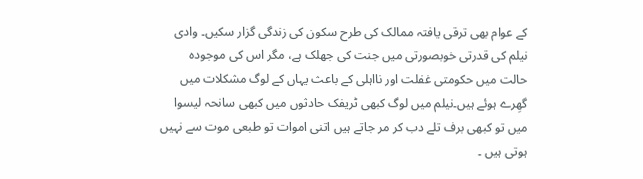کے عوام بھی ترقی یافتہ ممالک کی طرح سکون کی زندگی گزار سکیں۔ وادی نیلم کی قدرتی خوبصورتی میں جنت کی جھلک ہے، مگر اس کی موجودہ حالت میں حکومتی غفلت اور نااہلی کے باعث یہاں کے لوگ مشکلات میں گھِرے ہوئے ہیں۔نیلم میں لوگ کبھی ٹریفک حادثوں میں کبھی سانحہ لیسوا میں تو کبھی برف تلے دب کر مر جاتے ہیں اتنی اموات تو طبعی موت سے نہیں ہوتی ہیں ۔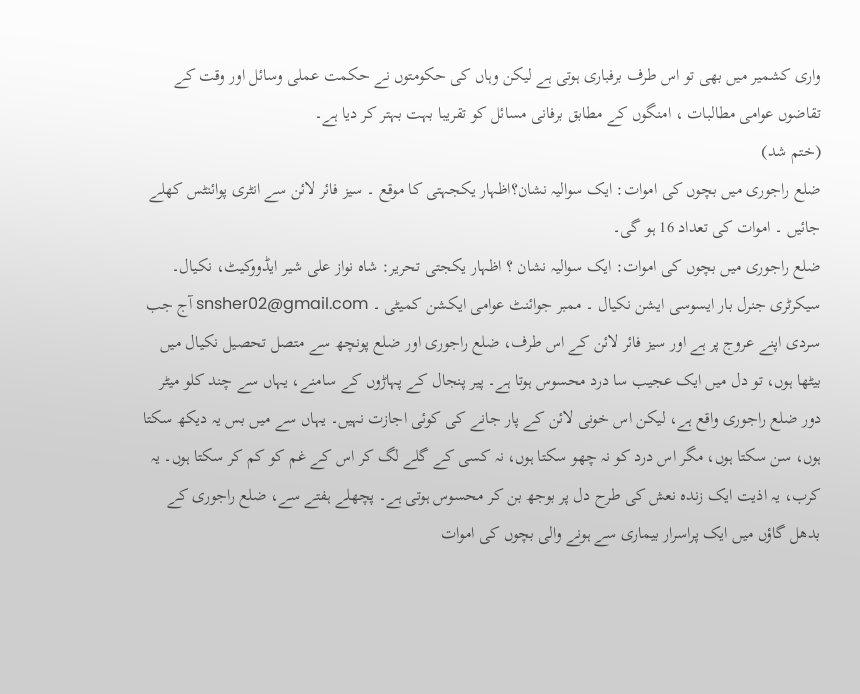واری کشمیر میں بھی تو اس طرف برفباری ہوتی ہے لیکن وہاں کی حکومتوں نے حکمت عملی وسائل اور وقت کے تقاضوں عوامی مطالبات ، امنگوں کے مطابق برفانی مسائل کو تقریبا بہت بہتر کر دیا ہے۔
(ختم شد)
ضلع راجوری میں بچوں کی اموات: ایک سوالیہ نشان؟اظہار یکجہتی کا موقع ۔ سیز فائر لائن سے انٹری پوائنٹس کھلے جائیں ۔ اموات کی تعداد 16 ہو گی۔
ضلع راجوری میں بچوں کی اموات: ایک سوالیہ نشان ؟ اظہار یکجتی تحریر: شاہ نواز علی شیر ایڈووکیٹ، نکیال۔ سیکرٹری جنرل بار ایسوسی ایشن نکیال ۔ ممبر جوائنٹ عوامی ایکشن کمیٹی ۔ snsher02@gmail.com آج جب سردی اپنے عروج پر ہے اور سیز فائر لائن کے اس طرف، ضلع راجوری اور ضلع پونچھ سے متصل تحصیل نکیال میں بیٹھا ہوں، تو دل میں ایک عجیب سا درد محسوس ہوتا ہے۔ پیر پنجال کے پہاڑوں کے سامنے، یہاں سے چند کلو میٹر دور ضلع راجوری واقع ہے، لیکن اس خونی لائن کے پار جانے کی کوئی اجازت نہیں۔ یہاں سے میں بس یہ دیکھ سکتا ہوں، سن سکتا ہوں، مگر اس درد کو نہ چھو سکتا ہوں، نہ کسی کے گلے لگ کر اس کے غم کو کم کر سکتا ہوں۔ یہ کرب، یہ اذیت ایک زندہ نعش کی طرح دل پر بوجھ بن کر محسوس ہوتی ہے۔ پچھلے ہفتے سے، ضلع راجوری کے بدھل گاؤں میں ایک پراسرار بیماری سے ہونے والی بچوں کی اموات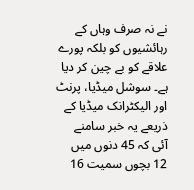نے نہ صرف وہاں کے رہائشیوں کو بلکہ پورے علاقے کو بے چین کر دیا ہے۔ سوشل میڈیا، پرنٹ اور الیکٹرانک میڈیا کے ذریعے یہ خبر سامنے آئی کہ 45 دنوں میں 12 بچوں سمیت 16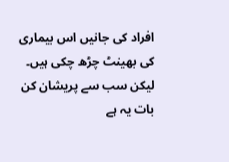افراد کی جانیں اس بیماری کی بھینٹ چڑھ چکی ہیں۔ لیکن سب سے پریشان کن بات یہ ہے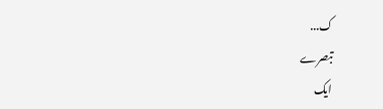ک...
تبصرے
ایک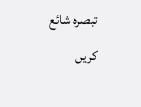تبصرہ شائع کریں